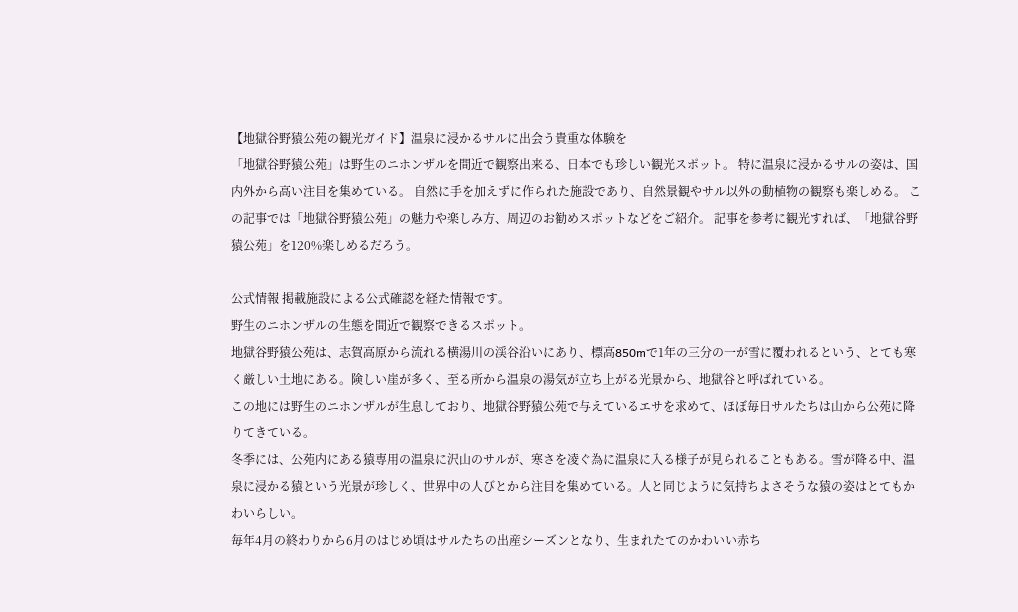【地獄谷野猿公苑の観光ガイド】温泉に浸かるサルに出会う貴重な体験を
「地獄谷野猿公苑」は野生のニホンザルを間近で観察出来る、日本でも珍しい観光スポット。 特に温泉に浸かるサルの姿は、国内外から高い注目を集めている。 自然に手を加えずに作られた施設であり、自然景観やサル以外の動植物の観察も楽しめる。 この記事では「地獄谷野猿公苑」の魅力や楽しみ方、周辺のお勧めスポットなどをご紹介。 記事を参考に観光すれば、「地獄谷野猿公苑」を120%楽しめるだろう。

公式情報 掲載施設による公式確認を経た情報です。
野生のニホンザルの生態を間近で観察できるスポット。
地獄谷野猿公苑は、志賀高原から流れる横湯川の渓谷沿いにあり、標高850mで1年の三分の一が雪に覆われるという、とても寒く厳しい土地にある。険しい崖が多く、至る所から温泉の湯気が立ち上がる光景から、地獄谷と呼ばれている。
この地には野生のニホンザルが生息しており、地獄谷野猿公苑で与えているエサを求めて、ほぼ毎日サルたちは山から公苑に降りてきている。
冬季には、公苑内にある猿専用の温泉に沢山のサルが、寒さを凌ぐ為に温泉に入る様子が見られることもある。雪が降る中、温泉に浸かる猿という光景が珍しく、世界中の人びとから注目を集めている。人と同じように気持ちよさそうな猿の姿はとてもかわいらしい。
毎年4月の終わりから6月のはじめ頃はサルたちの出産シーズンとなり、生まれたてのかわいい赤ち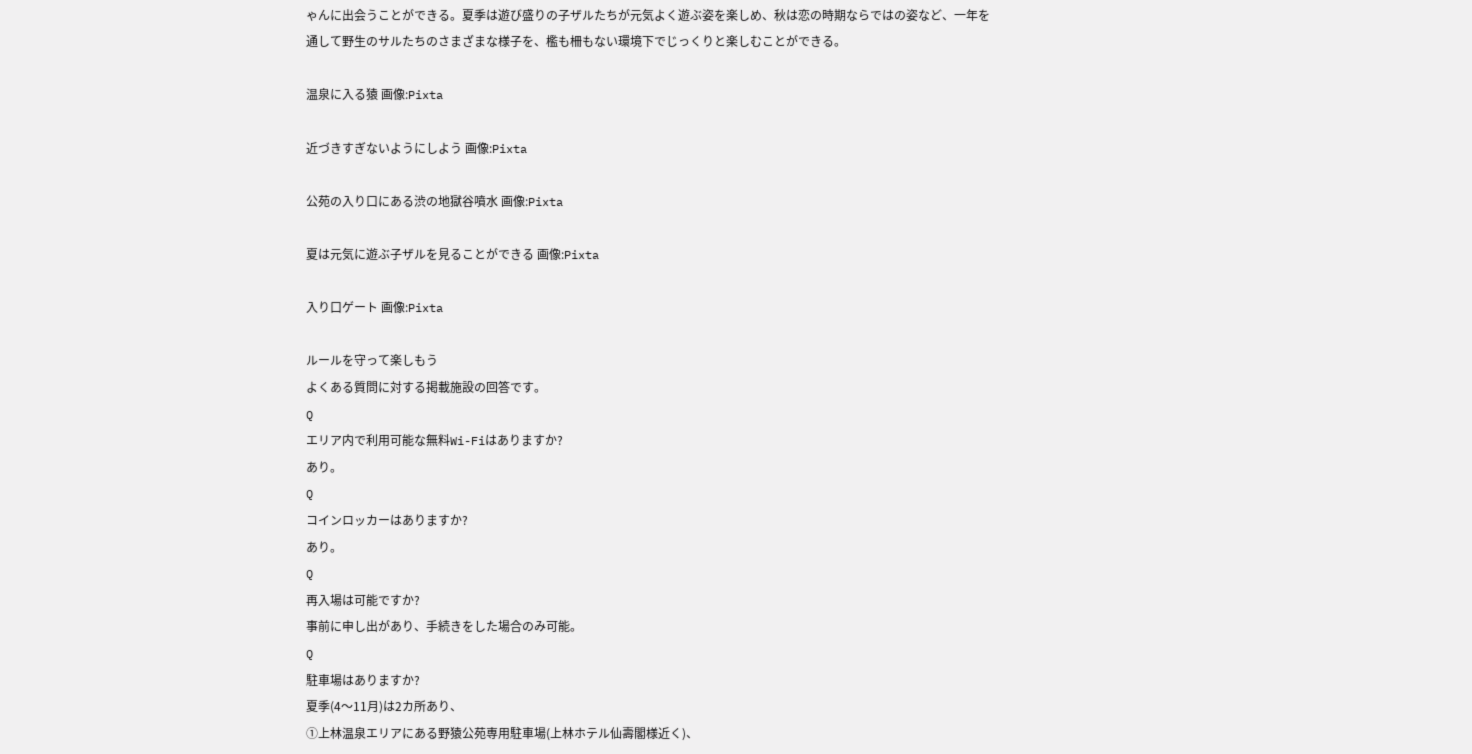ゃんに出会うことができる。夏季は遊び盛りの子ザルたちが元気よく遊ぶ姿を楽しめ、秋は恋の時期ならではの姿など、一年を通して野生のサルたちのさまざまな様子を、檻も柵もない環境下でじっくりと楽しむことができる。

温泉に入る猿 画像:Pixta

近づきすぎないようにしよう 画像:Pixta

公苑の入り口にある渋の地獄谷噴水 画像:Pixta

夏は元気に遊ぶ子ザルを見ることができる 画像:Pixta

入り口ゲート 画像:Pixta

ルールを守って楽しもう
よくある質問に対する掲載施設の回答です。
Q
エリア内で利用可能な無料Wi-Fiはありますか?
あり。
Q
コインロッカーはありますか?
あり。
Q
再入場は可能ですか?
事前に申し出があり、手続きをした場合のみ可能。
Q
駐車場はありますか?
夏季(4〜11月)は2カ所あり、
①上林温泉エリアにある野猿公苑専用駐車場(上林ホテル仙壽閣様近く)、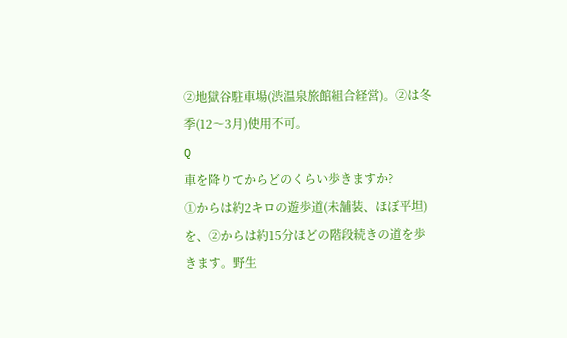②地獄谷駐車場(渋温泉旅館組合経営)。②は冬季(12〜3月)使用不可。
Q
車を降りてからどのくらい歩きますか?
①からは約2キロの遊歩道(未舗装、ほぼ平坦)を、②からは約15分ほどの階段続きの道を歩きます。野生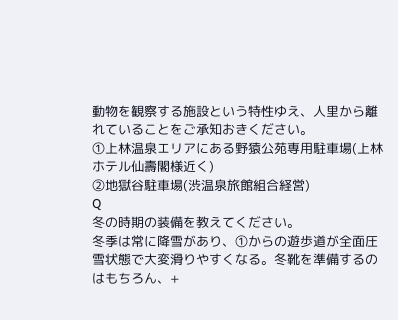動物を観察する施設という特性ゆえ、人里から離れていることをご承知おきください。
①上林温泉エリアにある野猿公苑専用駐車場(上林ホテル仙壽閣様近く)
②地獄谷駐車場(渋温泉旅館組合経営)
Q
冬の時期の装備を教えてください。
冬季は常に降雪があり、①からの遊歩道が全面圧雪状態で大変滑りやすくなる。冬靴を準備するのはもちろん、+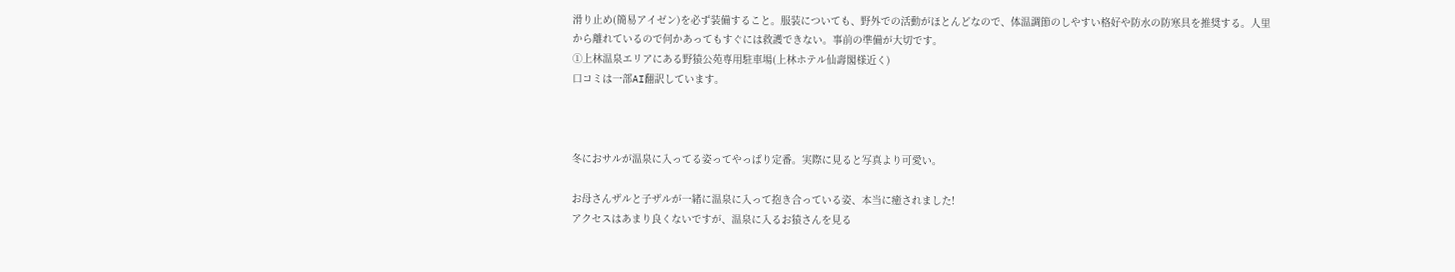滑り止め(簡易アイゼン)を必ず装備すること。服装についても、野外での活動がほとんどなので、体温調節のしやすい格好や防水の防寒具を推奨する。人里から離れているので何かあってもすぐには救護できない。事前の準備が大切です。
①上林温泉エリアにある野猿公苑専用駐車場(上林ホテル仙壽閣様近く)
口コミは一部AI翻訳しています。



冬におサルが温泉に入ってる姿ってやっぱり定番。実際に見ると写真より可愛い。

お母さんザルと子ザルが一緒に温泉に入って抱き合っている姿、本当に癒されました!
アクセスはあまり良くないですが、温泉に入るお猿さんを見る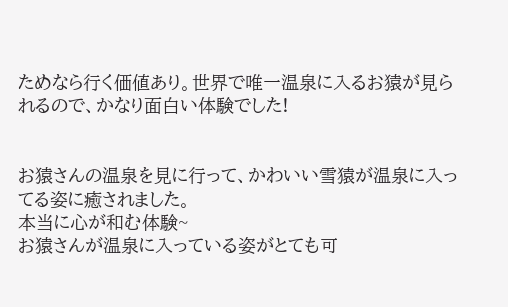ためなら行く価値あり。世界で唯一温泉に入るお猿が見られるので、かなり面白い体験でした!


お猿さんの温泉を見に行って、かわいい雪猿が温泉に入ってる姿に癒されました。
本当に心が和む体験~
お猿さんが温泉に入っている姿がとても可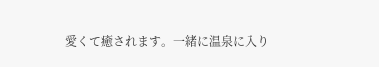愛くて癒されます。一緒に温泉に入り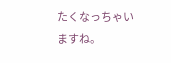たくなっちゃいますね。